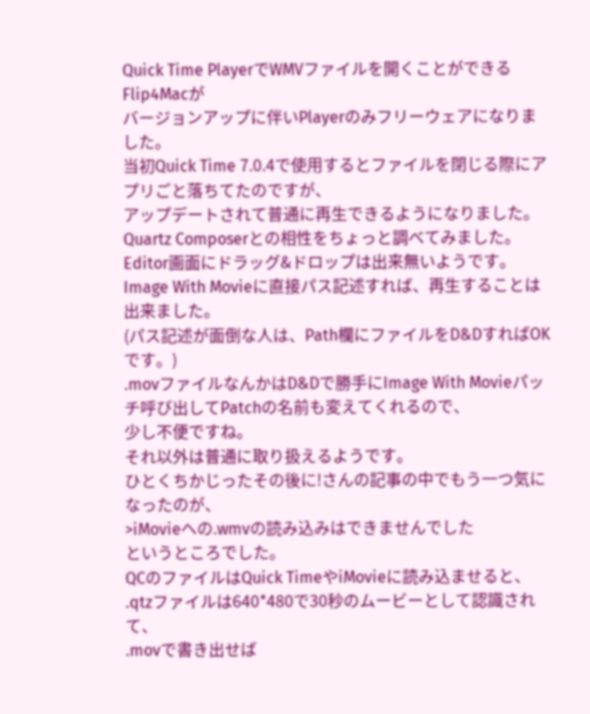Quick Time PlayerでWMVファイルを開くことができるFlip4Macが
バージョンアップに伴いPlayerのみフリーウェアになりました。
当初Quick Time 7.0.4で使用するとファイルを閉じる際にアプリごと落ちてたのですが、
アップデートされて普通に再生できるようになりました。
Quartz Composerとの相性をちょっと調べてみました。
Editor画面にドラッグ&ドロップは出来無いようです。
Image With Movieに直接パス記述すれば、再生することは出来ました。
(パス記述が面倒な人は、Path欄にファイルをD&DすればOKです。)
.movファイルなんかはD&Dで勝手にImage With Movieパッチ呼び出してPatchの名前も変えてくれるので、
少し不便ですね。
それ以外は普通に取り扱えるようです。
ひとくちかじったその後に!さんの記事の中でもう一つ気になったのが、
>iMovieへの.wmvの読み込みはできませんでした
というところでした。
QCのファイルはQuick TimeやiMovieに読み込ませると、
.qtzファイルは640*480で30秒のムービーとして認識されて、
.movで書き出せば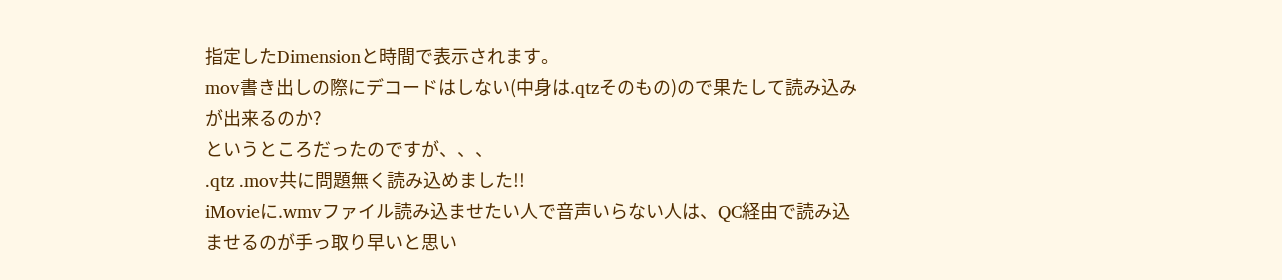指定したDimensionと時間で表示されます。
mov書き出しの際にデコードはしない(中身は.qtzそのもの)ので果たして読み込みが出来るのか?
というところだったのですが、、、
.qtz .mov共に問題無く読み込めました!!
iMovieに.wmvファイル読み込ませたい人で音声いらない人は、QC経由で読み込ませるのが手っ取り早いと思い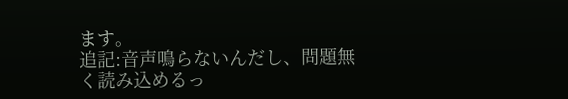ます。
追記:音声鳴らないんだし、問題無く読み込めるっ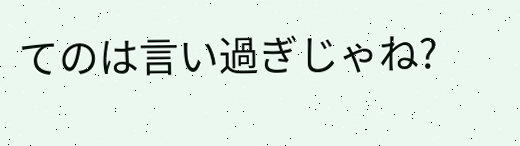てのは言い過ぎじゃね?